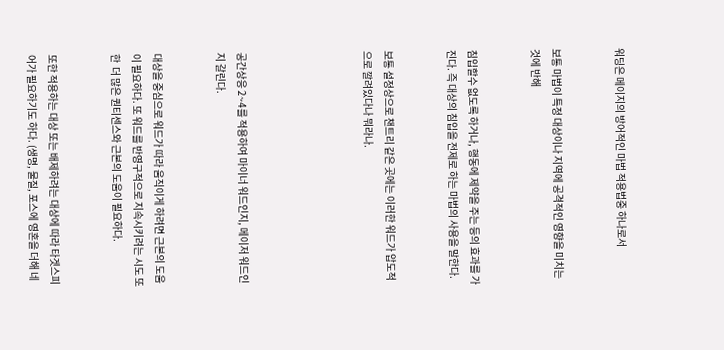워딩은 메이지의 방어적인 마법 적용법중 하나로서


보통 마법이 특정 대상이나 지역에 공격적인 영향을 미치는 것에 반해


침입할수 없도록 하거나, 행동에 제약을 주는 등의 효과를 가진다. 즉 대상의 침입을 전제로 하는 마법의 사용을 말한다.


보통 설정상으로 챈트리 같은 곳에는 이러한 워드가 압도적으로 깔려있다나 뭐라나.





공간상응 2~4를 적용하여 마이너 워드인지, 메이저 워드인지 갈린다.


대상을 중심으로 워드가 따라 움직이게 하려면 근본의 도움이 필요하다. 또 워드를 반영구적으로 지속시키려는 시도 또한  더 많은 퀀티센스와 근본의 도움이 필요하다.


또한 적용하는 대상 또는 배제하려는 대상에 따라 타겟스피어가 필요하기도 하다. (생명, 물질, 포스에 영혼을 더해 네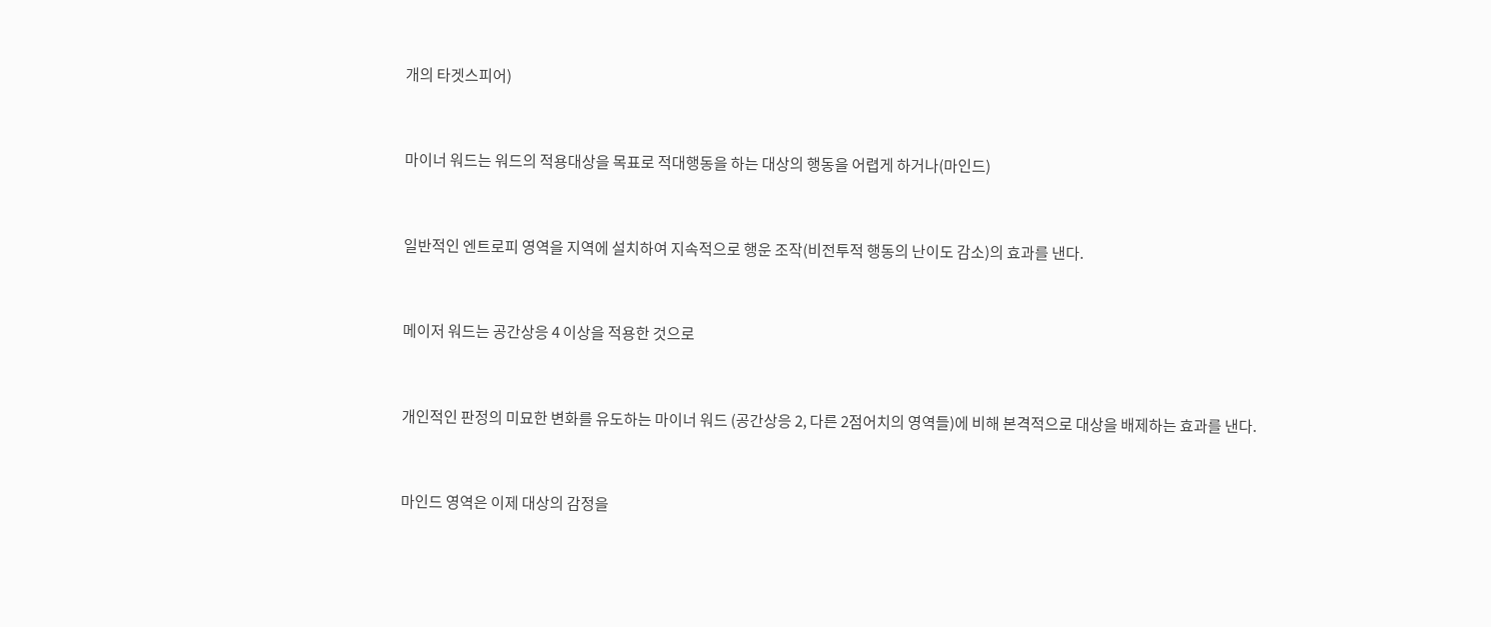개의 타겟스피어)


마이너 워드는 워드의 적용대상을 목표로 적대행동을 하는 대상의 행동을 어렵게 하거나(마인드)


일반적인 엔트로피 영역을 지역에 설치하여 지속적으로 행운 조작(비전투적 행동의 난이도 감소)의 효과를 낸다.


메이저 워드는 공간상응 4 이상을 적용한 것으로


개인적인 판정의 미묘한 변화를 유도하는 마이너 워드 (공간상응 2, 다른 2점어치의 영역들)에 비해 본격적으로 대상을 배제하는 효과를 낸다.


마인드 영역은 이제 대상의 감정을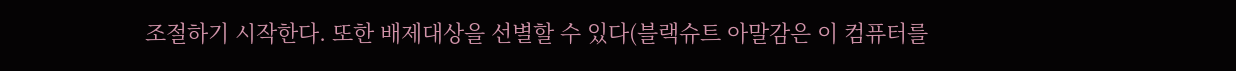조절하기 시작한다. 또한 배제대상을 선별할 수 있다(블랙슈트 아말감은 이 컴퓨터를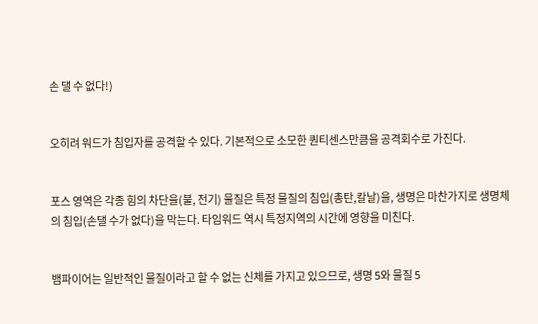손 댈 수 없다!)


오히려 워드가 침입자를 공격할 수 있다. 기본적으로 소모한 퀀티센스만큼을 공격회수로 가진다.


포스 영역은 각종 힘의 차단을(불, 전기) 물질은 특정 물질의 침입(총탄,칼날)을, 생명은 마찬가지로 생명체의 침입(손댈 수가 없다)을 막는다. 타임워드 역시 특정지역의 시간에 영향을 미친다.


뱀파이어는 일반적인 물질이라고 할 수 없는 신체를 가지고 있으므로, 생명 5와 물질 5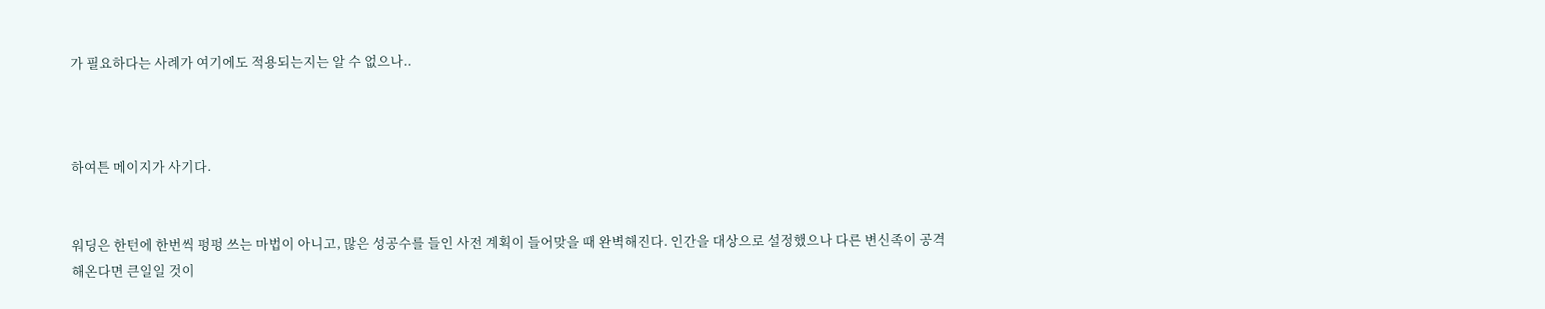가 필요하다는 사례가 여기에도 적용되는지는 알 수 없으나..



하여튼 메이지가 사기다.


워딩은 한턴에 한번씩 펑펑 쓰는 마법이 아니고, 많은 성공수를 들인 사전 계획이 들어맞을 때 완벽해진다. 인간을 대상으로 설정했으나 다른 변신족이 공격해온다면 큰일일 것이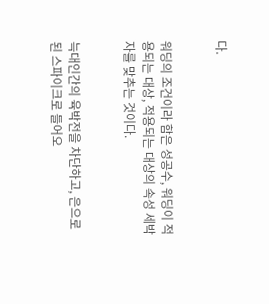다.


워딩의 조건이라 함은 성공수, 워딩이 적용되는 대상, 적용되는 대상의 속성 세박자를 맞추는 것이다.


늑대인간의 육박전을 차단하고, 은으로 된 스파이크로 들어오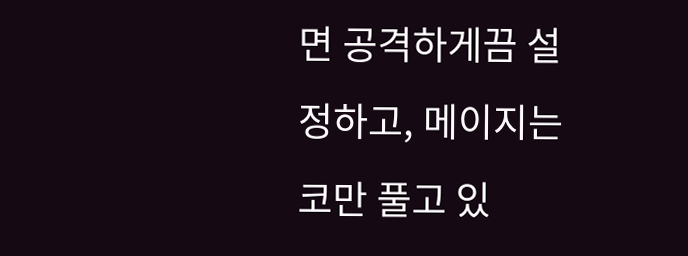면 공격하게끔 설정하고, 메이지는 코만 풀고 있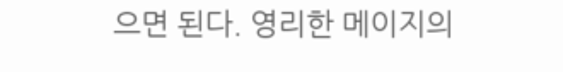으면 된다. 영리한 메이지의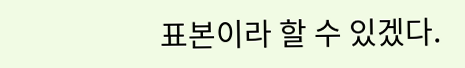표본이라 할 수 있겠다.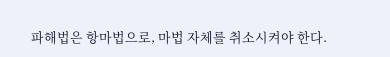파해법은 항마법으로, 마법 자체를 취소시켜야 한다.